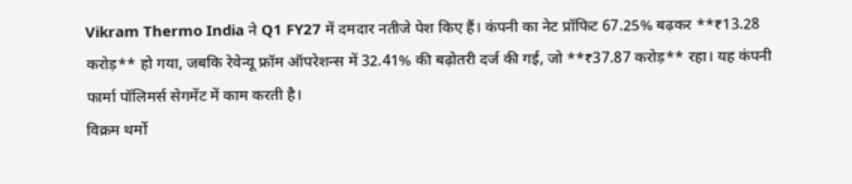Vikram Thermo India ने Q1 FY27 में दमदार नतीजे पेश किए हैं। कंपनी का नेट प्रॉफिट 67.25% बढ़कर **₹13.28 करोड़** हो गया, जबकि रेवेन्यू फ्रॉम ऑपरेशन्स में 32.41% की बढ़ोतरी दर्ज की गई, जो **₹37.87 करोड़** रहा। यह कंपनी फार्मा पॉलिमर्स सेगमेंट में काम करती है।
विक्रम थर्मो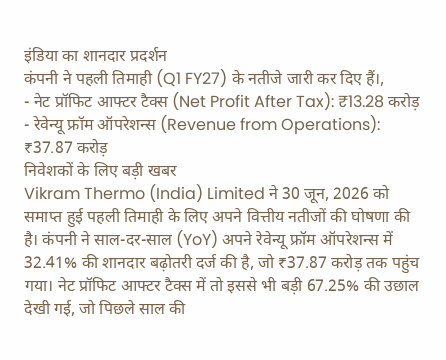इंडिया का शानदार प्रदर्शन
कंपनी ने पहली तिमाही (Q1 FY27) के नतीजे जारी कर दिए हैं।,
- नेट प्रॉफिट आफ्टर टैक्स (Net Profit After Tax): ₹13.28 करोड़
- रेवेन्यू फ्रॉम ऑपरेशन्स (Revenue from Operations): ₹37.87 करोड़
निवेशकों के लिए बड़ी खबर
Vikram Thermo (India) Limited ने 30 जून, 2026 को समाप्त हुई पहली तिमाही के लिए अपने वित्तीय नतीजों की घोषणा की है। कंपनी ने साल-दर-साल (YoY) अपने रेवेन्यू फ्रॉम ऑपरेशन्स में 32.41% की शानदार बढ़ोतरी दर्ज की है, जो ₹37.87 करोड़ तक पहुंच गया। नेट प्रॉफिट आफ्टर टैक्स में तो इससे भी बड़ी 67.25% की उछाल देखी गई, जो पिछले साल की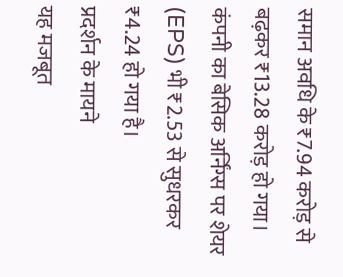समान अवधि के ₹7.94 करोड़ से बढ़कर ₹13.28 करोड़ हो गया। कंपनी का बेसिक अर्निंग्स पर शेयर (EPS) भी ₹2.53 से सुधरकर ₹4.24 हो गया है।
प्रदर्शन के मायने
यह मजबूत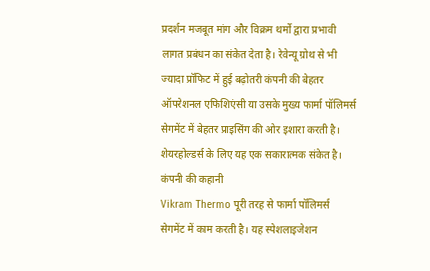प्रदर्शन मजबूत मांग और विक्रम थर्मो द्वारा प्रभावी लागत प्रबंधन का संकेत देता है। रेवेन्यू ग्रोथ से भी ज्यादा प्रॉफिट में हुई बढ़ोतरी कंपनी की बेहतर ऑपरेशनल एफिशिएंसी या उसके मुख्य फार्मा पॉलिमर्स सेगमेंट में बेहतर प्राइसिंग की ओर इशारा करती है। शेयरहोल्डर्स के लिए यह एक सकारात्मक संकेत है।
कंपनी की कहानी
Vikram Thermo पूरी तरह से फार्मा पॉलिमर्स सेगमेंट में काम करती है। यह स्पेशलाइजेशन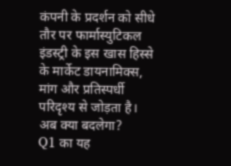कंपनी के प्रदर्शन को सीधे तौर पर फार्मास्युटिकल इंडस्ट्री के इस खास हिस्से के मार्केट डायनामिक्स, मांग और प्रतिस्पर्धी परिदृश्य से जोड़ता है।
अब क्या बदलेगा?
Q1 का यह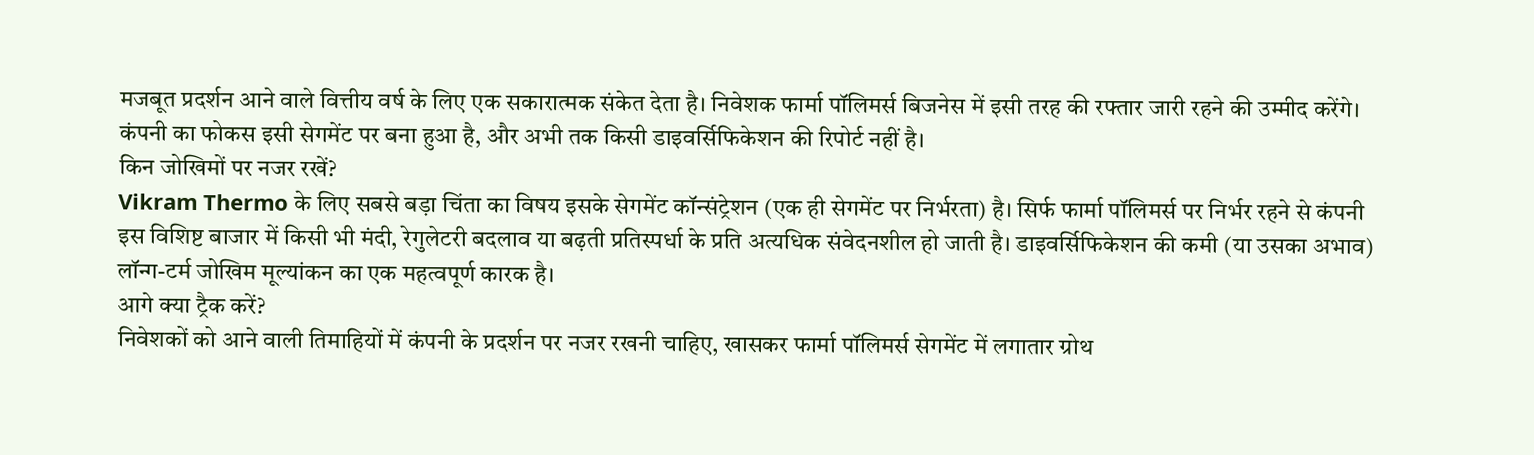मजबूत प्रदर्शन आने वाले वित्तीय वर्ष के लिए एक सकारात्मक संकेत देता है। निवेशक फार्मा पॉलिमर्स बिजनेस में इसी तरह की रफ्तार जारी रहने की उम्मीद करेंगे। कंपनी का फोकस इसी सेगमेंट पर बना हुआ है, और अभी तक किसी डाइवर्सिफिकेशन की रिपोर्ट नहीं है।
किन जोखिमों पर नजर रखें?
Vikram Thermo के लिए सबसे बड़ा चिंता का विषय इसके सेगमेंट कॉन्संट्रेशन (एक ही सेगमेंट पर निर्भरता) है। सिर्फ फार्मा पॉलिमर्स पर निर्भर रहने से कंपनी इस विशिष्ट बाजार में किसी भी मंदी, रेगुलेटरी बदलाव या बढ़ती प्रतिस्पर्धा के प्रति अत्यधिक संवेदनशील हो जाती है। डाइवर्सिफिकेशन की कमी (या उसका अभाव) लॉन्ग-टर्म जोखिम मूल्यांकन का एक महत्वपूर्ण कारक है।
आगे क्या ट्रैक करें?
निवेशकों को आने वाली तिमाहियों में कंपनी के प्रदर्शन पर नजर रखनी चाहिए, खासकर फार्मा पॉलिमर्स सेगमेंट में लगातार ग्रोथ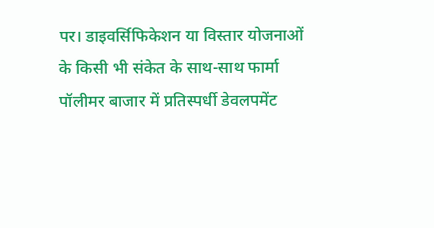पर। डाइवर्सिफिकेशन या विस्तार योजनाओं के किसी भी संकेत के साथ-साथ फार्मा पॉलीमर बाजार में प्रतिस्पर्धी डेवलपमेंट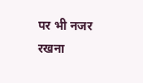पर भी नजर रखना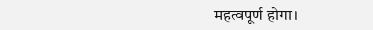महत्वपूर्ण होगा।